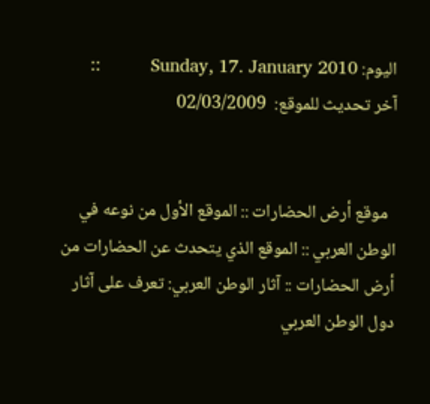اليوم: Sunday, 17. January 2010          ::         آخر تحديث للموقع:  02/03/2009


  موقع أرض الحضارات :: الموقع الأول من نوعه في الوطن العربي :: الموقع الذي يتحدث عن الحضارات من أرض الحضارات :: آثار الوطن العربي: تعرف على آثار دول الوطن العربي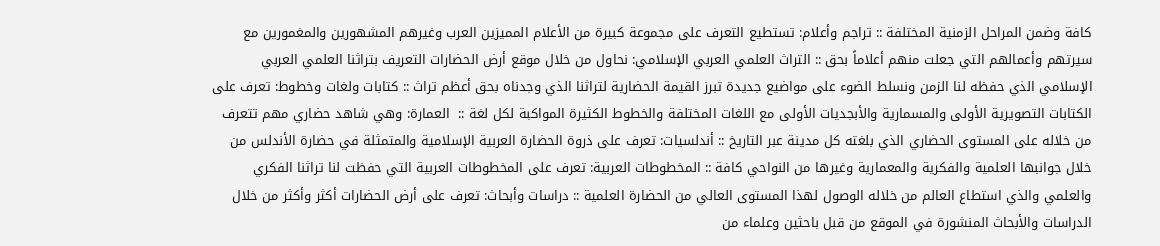كافة وضمن المراحل الزمنية المختلفة :: تراجم وأعلام: تستطيع التعرف على مجموعة كبيرة من الأعلام المميزين العرب وغيرهم المشهورين والمغمورين مع سيرتهم وأعمالهم التي جعلت منهم أعلاماً بحق :: التراث العلمي العربي الإسلامي: نحاول من خلال موقع أرض الحضارات التعريف بتراثنا العلمي العربي الإسلامي الذي حفظه لنا الزمن ونسلط الضوء على مواضيع جديدة تبرز القيمة الحضارية لتراثنا الذي وجدناه بحق أعظم تراث :: كتابات ولغات وخطوط: تعرف على الكتابات التصويرية الأولى والمسمارية والأبجديات الأولى مع اللغات المختلفة والخطوط الكثيرة المواكبة لكل لغة ::  العمارة: وهي شاهد حضاري مهم تتعرف من خلاله على المستوى الحضاري الذي بلغته كل مدينة عبر التاريخ :: أندلسيات: تعرف على ذروة الحضارة العربية الإسلامية والمتمثلة في حضارة الأندلس من خلال جوانبها العلمية والفكرية والمعمارية وغيرها من النواحي كافة :: المخطوطات العربية: تعرف على المخطوطات العربية التي حفظت لنا تراثنا الفكري والعلمي والذي استطاع العالم من خلاله الوصول لهذا المستوى العالي من الحضارة العلمية :: دراسات وأبحاث: تعرف على أرض الحضارات أكثر وأكثر من خلال الدراسات والأبحاث المنشورة في الموقع من قبل باحثين وعلماء من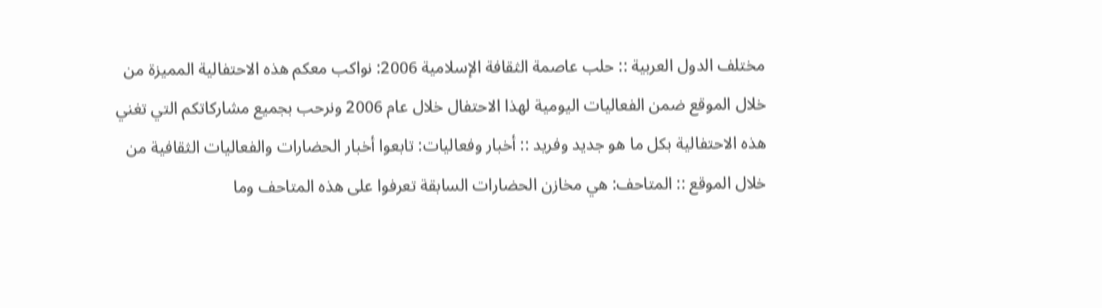مختلف الدول العربية :: حلب عاصمة الثقافة الإسلامية 2006: نواكب معكم هذه الاحتفالية المميزة من خلال الموقع ضمن الفعاليات اليومية لهذا الاحتفال خلال عام 2006 ونرحب بجميع مشاركاتكم التي تغني هذه الاحتفالية بكل ما هو جديد وفريد :: أخبار وفعاليات: تابعوا أخبار الحضارات والفعاليات الثقافية من خلال الموقع :: المتاحف: هي مخازن الحضارات السابقة تعرفوا على هذه المتاحف وما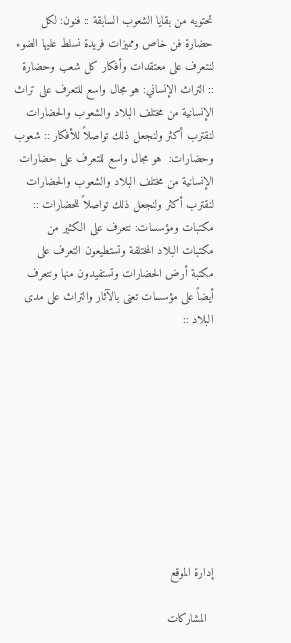تحتويه من بقايا الشعوب السابقة :: فنون: لكل حضارة فن خاص ومميزات فريدة نسلط عليها الضوء لنتعرف على معتقدات وأفكار كل شعب وحضارة :: التراث الإنساني: هو مجال واسع للتعرف على تراث الإنسانية من مختلف البلاد والشعوب والحضارات لنقترب أكثر ولنجعل ذلك تواصلاً للأفكار :: شعوب وحضارات:  هو مجال واسع للتعرف على حضارات الإنسانية من مختلف البلاد والشعوب والحضارات لنقترب أكثر ولنجعل ذلك تواصلاً للحضارات :: مكتبات ومؤسسات: نتعرف على الكثير من مكتبات البلاد المختلفة وتستطيعون التعرف على مكتبة أرض الحضارات وتستفيدون منها ونتعرف أيضاً على مؤسسات تعنى بالآثار والتراث على مدى البلاد ::










إدارة الموقع

  المشاركات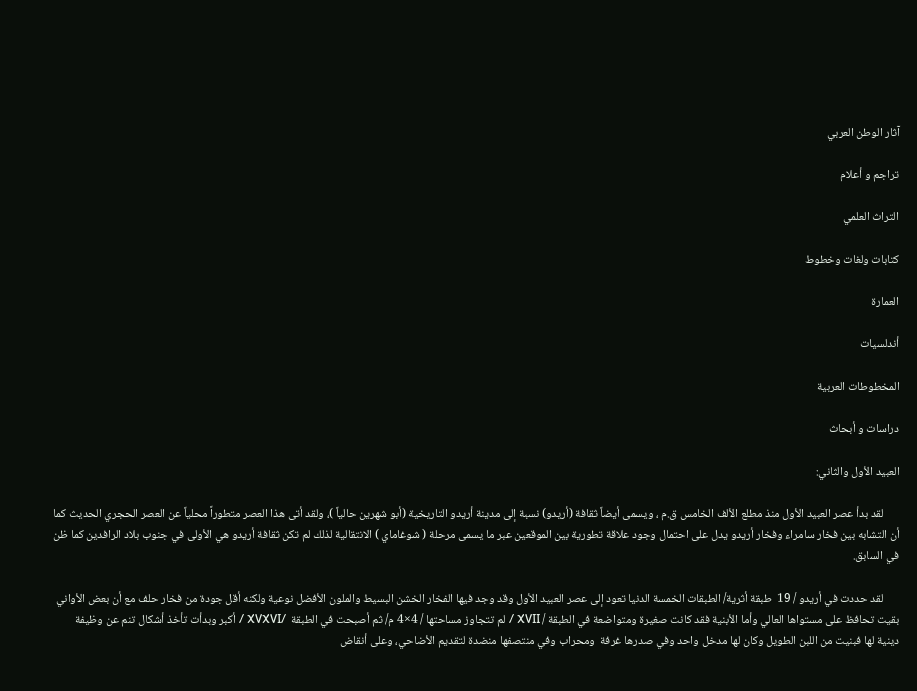آثار الوطن العربي

تراجم و أعلام

التراث العلمي

كتابات ولغات وخطوط

العمارة

أندلسيات

المخطوطات العربية

دراسات و أبحاث

العبيد الأول والثاني:

      لقد بدأ عصر العبيد الأول منذ مطلع الألف الخامس ق.م ، ويسمى أيضاً ثقافة (أريدو) نسبة إلى مدينة أريدو التاريخية (أبو شهرين حالياً )، ولقد أتى هذا العصر متطوراً محلياً عن العصر الحجري الحديث كما أن التشابه بين فخار سامراء وفخار أريدو يدل على احتمال وجود علاقة تطورية بين الموقعين عبر ما يسمى مرحلة ( شوغاماي ) الانتقالية لذلك لم تكن ثقافة أريدو هي الأولى في جنوب بلاد الرافدين كما ظن في السابق.

      لقد حددت في أريدو / 19  طبقة أثرية/ الطبقات الخمسة الدنيا تعود إلى عصر العبيد الأول وقد وجد فيها الفخار الخشن البسيط والملون الأفضل نوعية ولكنه أقل جودة من فخار حلف مع أن بعض الأواني بقيت تحافظ على مستواها العالي وأما الأبنية فقد كانت صغيرة ومتواضعة في الطبقة / XVII / لم تتجاوز مساحتها / 4×4 م/ ثم أصبحت في الطبقة  /XVXVI / أكبر وبدأت تأخذ أشكال تنم عن وظيفة دينية لها فبنيت من اللبن الطويل وكان لها مدخل واحد وفي صدرها غرفة  ومحراب وفي منتصفها منضدة لتقديم الأضاحي، وعلى أنقاض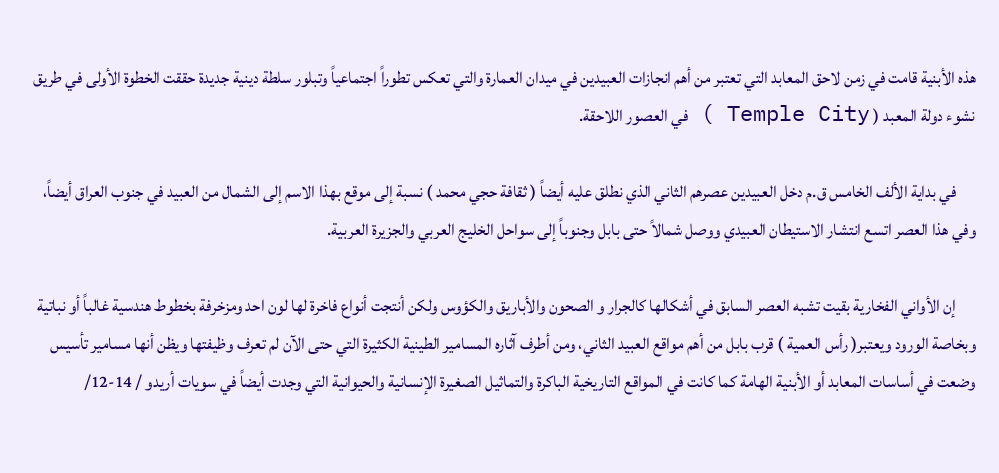هذه الأبنية قامت في زمن لاحق المعابد التي تعتبر من أهم انجازات العبيدين في ميدان العمارة والتي تعكس تطوراً اجتماعياً وتبلور سلطة دينية جديدة حققت الخطوة الأولى في طريق نشوء دولة المعبد ( Temple City ) في العصور اللاحقة.

      في بداية الألف الخامس ق.م دخل العبيدين عصرهم الثاني الذي نطلق عليه أيضاً ( ثقافة حجي محمد ) نسبة إلى موقع بهذا الاسم إلى الشمال من العبيد في جنوب العراق أيضاً، وفي هذا العصر اتسع انتشار الاستيطان العبيدي ووصل شمالاً حتى بابل وجنوباً إلى سواحل الخليج العربي والجزيرة العربية.

      إن الأواني الفخارية بقيت تشبه العصر السابق في أشكالها كالجرار و الصحون والأباريق والكؤوس ولكن أنتجت أنواع فاخرة لها لون احد ومزخرفة بخطوط هندسية غالباً أو نباتية وبخاصة الورود ويعتبر( رأس العمية ) قرب بابل من أهم مواقع العبيد الثاني، ومن أطرف آثاره المسامير الطينية الكثيرة التي حتى الآن لم تعرف وظيفتها ويظن أنها مسامير تأسيس وضعت في أساسات المعابد أو الأبنية الهامة كما كانت في المواقع التاريخية الباكرة والتماثيل الصغيرة الإنسانية والحيوانية التي وجدت أيضاً في سويات أريدو / 14-12/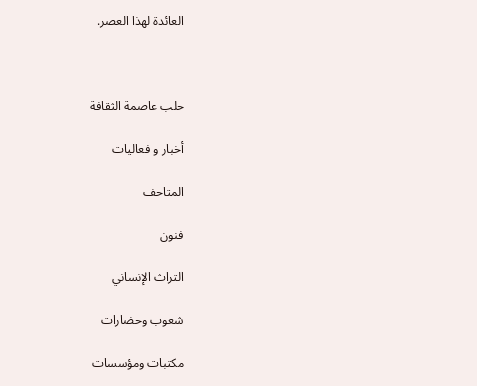العائدة لهذا العصر.



حلب عاصمة الثقافة

أخبار و فعاليات

المتاحف

فنون

التراث الإنساني

شعوب وحضارات

مكتبات ومؤسسات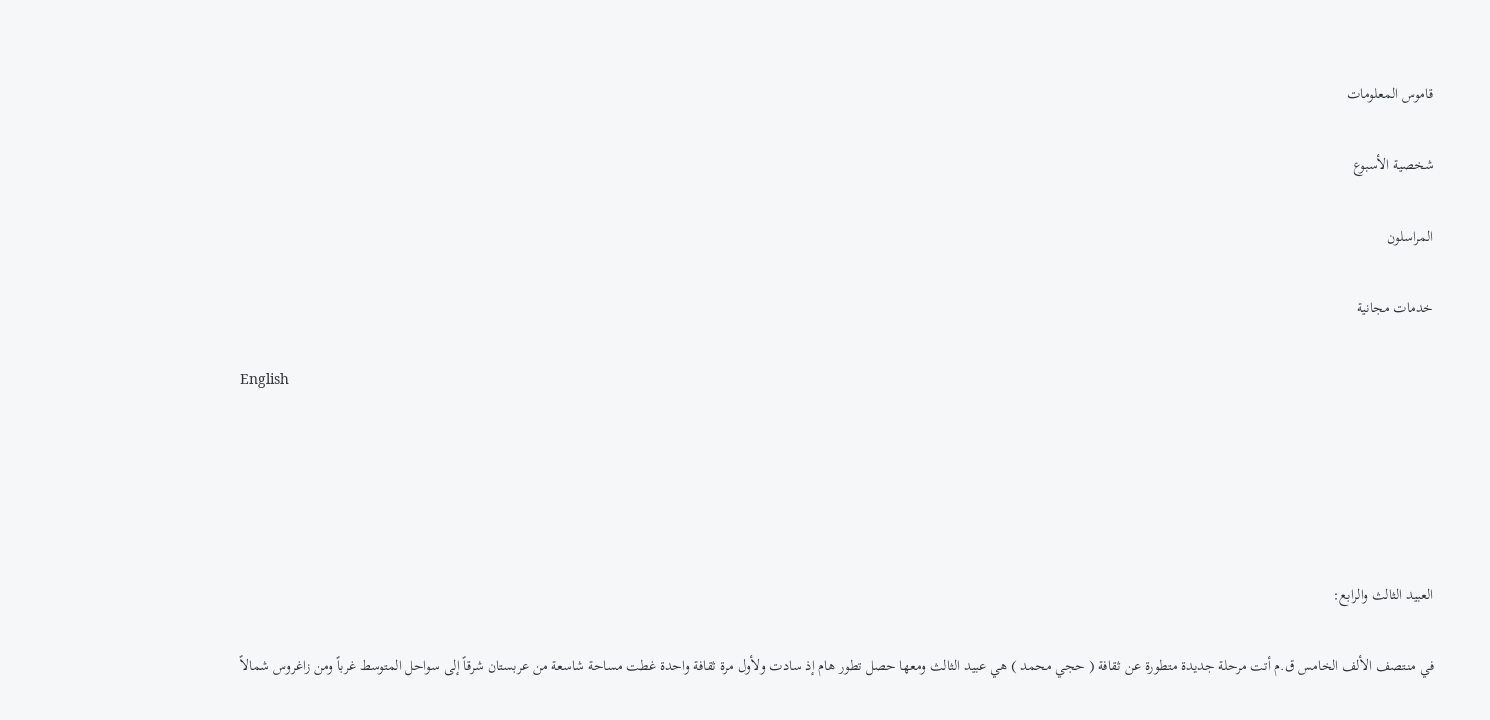قاموس المعلومات

شخصية الأسبوع

المراسلون

خدمات مجانية

English





العبيد الثالث والرابع:

في منـتصف الألف الخامس ق.م أتت مرحلة جديدة متطورة عن ثقافة ( حجي محمد ) هي عبيد الثالث ومعها حصل تطور هام إذ سادت ولأول مرة ثقافة واحدة غطت مساحة شاسعة من عربستان شرقاً إلى سواحل المتوسط غرباً ومن زاغروس شمالاً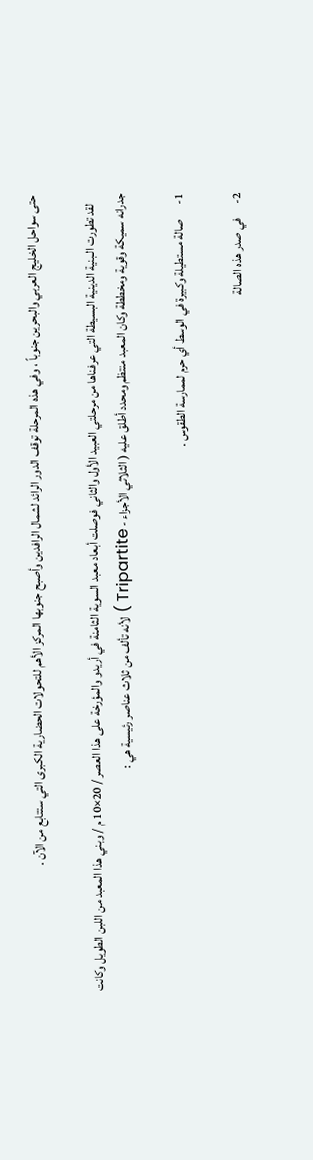حتى سواحل الخليج العربي والبحرين جنوباً ، وفي هذه المرحلة توقف الدور الرائد لشمال الرافدين وأصبح جنوبها المركز الأهم للتحولات الحضارية الكبرى التي ستتابع من الآن .

    لقد تطورت الـبنية الدينية البسيطة التي عرفناها من مرحلتي العبيد الأول والثاني فوصلت أبعاد معبد السوية الثامنة في أريدو والمؤرخة على هذا العصر / 20×10 م / وبني هذا المعبد من اللبن الطويل وكانت جدرانه سميكة وقوية ومخططة وكان المعبد منتظم ومحدد أطلق عليه ( الثلاثي الأجزاء - Tripartite ) لأنه تألف من ثلاث عناصر رئيسية هي :

1-      صالة مستطيلة وكبيرة في الوسط أي حرم لممارسة الطقوس .

2-      في صدر هذه الصالة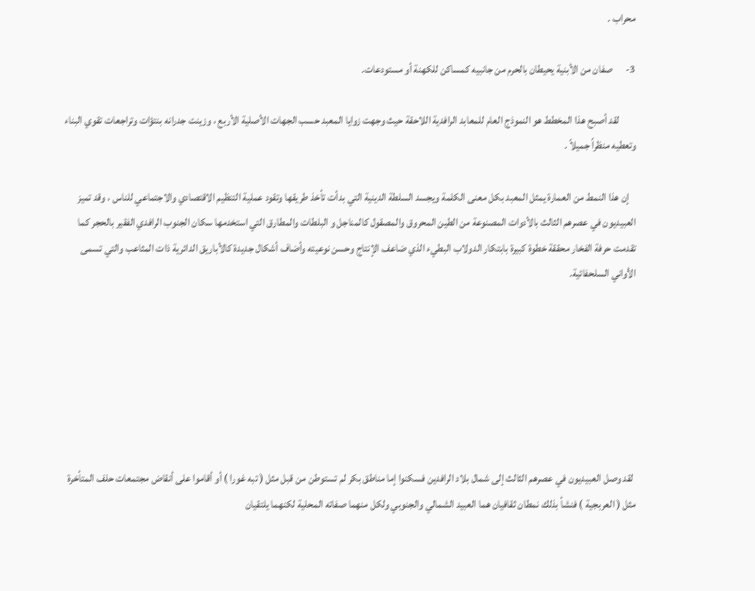محراب .

3-      صفان من الأبنية يحيطان بالحرم من جانبيه كمساكن للكهنة أو مستودعات.

        لقد أصبح هذا المخطط هو النموذج العام للمعابد الرافدية اللاحقة حيث وجهت زوايا المعبد حسب الجهات الأصلية الأربع ، وزينت جدرانه بنتؤات وتراجعات تقوي البناء وتعطيه منظراً جميلاً .

   إن هذا النمط من العمارة يمثل المعبد بكل معنى الكلمة ويجسد السلطة الدينية التي بدأت تأخذ طريقها وتقود عملية التنظيم الاقتصادي والاجتماعي للناس ، وقد تميز العبيديون في عصرهم الثالث بالأدوات المصنوعة من الطين المحروق والمصقول كالمناجل و البلطات والمطارق التي استخدمها سكان الجنوب الرافدي الفقير بالحجر كما تقدمت حرفة الفخار محققة خطوة كبيرة بابتكار الدولاب البطيء الذي ضاعف الإنتاج وحسن نوعيته وأضاف أشكال جديدة كالأباريق الدائرية ذات المثاعب والتي تسمى الأواني السلحفائية.







 لقد وصل العبيديون في عصرهم الثالث إلى شمال بلاد الرافدين فسكنوا إما مناطق بكر لم تستوطن من قبل مثل ( تبه غورا ) أو أقاموا على أنقاض مجتمعات حلف المتأخرة مثل ( العربجية ) فنشأ بذلك نمطان ثقافيان هما العبيد الشمالي والجنوبي ولكل منهما صفاته المحلية لكنهما يلتقيان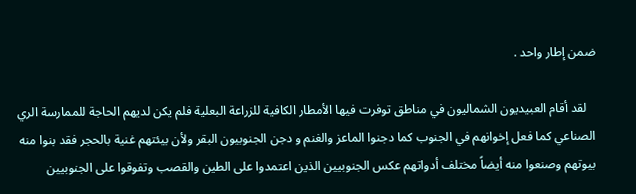ضمن إطار واحد .

   لقد أقام العبيديون الشماليون في مناطق توفرت فيها الأمطار الكافية للزراعة البعلية فلم يكن لديهم الحاجة للممارسة الري الصناعي كما فعل إخوانهم في الجنوب كما دجنوا الماعز والغنم و دجن الجنوبيون البقر ولأن بيئتهم غنية بالحجر فقد بنوا منه بيوتهم وصنعوا منه أيضاً مختلف أدواتهم عكس الجنوبيين الذين اعتمدوا على الطين والقصب وتفوقوا على الجنوبيين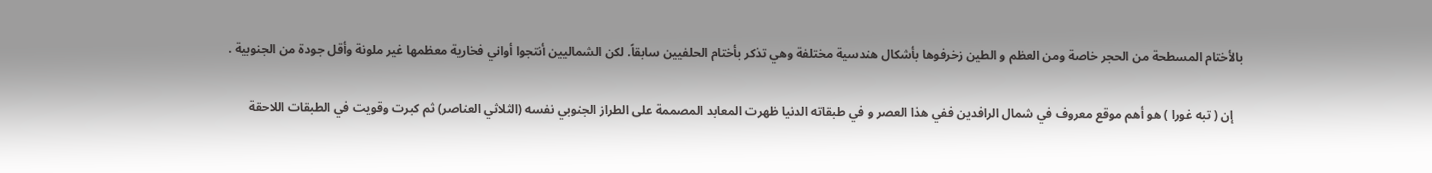بالأختام المسطحة من الحجر خاصة ومن العظم و الطين زخرفوها بأشكال هندسية مختلفة وهي تذكر بأختام الحلفيين سابقاً. لكن الشماليين أنتجوا أواني فخارية معظمها غير ملونة وأقل جودة من الجنوبية .

   إن ( تبه غورا ) هو أهم موقع معروف في شمال الرافدين ففي هذا العصر و في طبقاته الدنيا ظهرت المعابد المصممة على الطراز الجنوبي نفسه (الثلاثي العناصر) ثم كبرت وقويت في الطبقات اللاحقة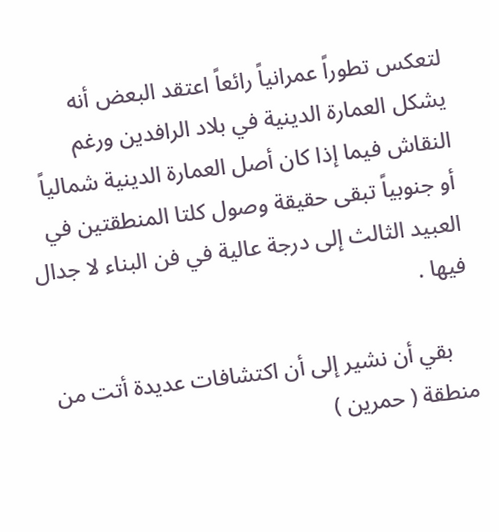لتعكس تطوراً عمرانياً رائعاً اعتقد البعض أنه يشكل العمارة الدينية في بلاد الرافدين ورغم النقاش فيما إذا كان أصل العمارة الدينية شمالياً أو جنوبياً تبقى حقيقة وصول كلتا المنطقتين في العبيد الثالث إلى درجة عالية في فن البناء لا جدال فيها .

    بقي أن نشير إلى أن اكتشافات عديدة أتت من منطقة ( حمرين )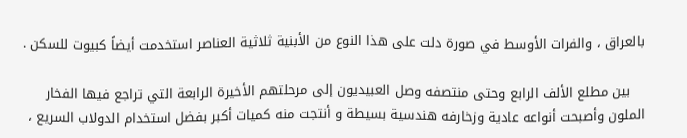بالعراق ، والفرات الأوسط في صورة دلت على هذا النوع من الأبنية ثلاثية العناصر استخدمت أيضاً كبيوت للسكن .

   بين مطلع الألف الرابع وحتى منتصفه وصل العبيديون إلى مرحلتهم الأخيرة الرابعة التي تراجع فيها الفخار الملون وأصبحت أنواعه عادية وزخارفه هندسية بسيطة و أنتجت منه كميات أكبر بفضل استخدام الدولاب السريع ،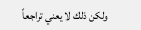ولكن ذلك لا يعني تراجعاً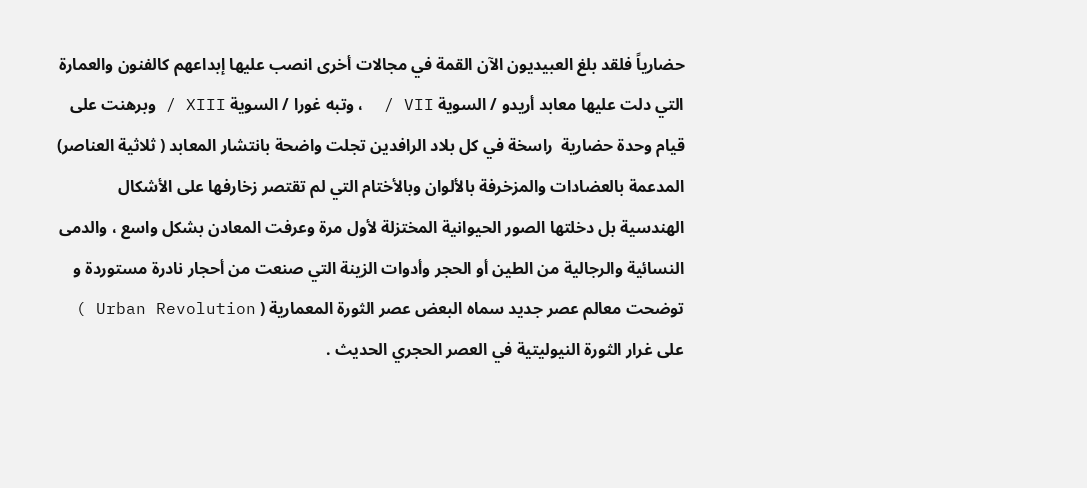حضارياً فلقد بلغ العبيديون الآن القمة في مجالات أخرى انصب عليها إبداعهم كالفنون والعمارة التي دلت عليها معابد أريدو / السوية VII /  ، وتبه غورا / السوية XIII / وبرهنت على قيام وحدة حضارية  راسخة في كل بلاد الرافدين تجلت واضحة بانتشار المعابد ( ثلاثية العناصر) المدعمة بالعضادات والمزخرفة بالألوان وبالأختام التي لم تقتصر زخارفها على الأشكال الهندسية بل دخلتها الصور الحيوانية المختزلة لأول مرة وعرفت المعادن بشكل واسع ، والدمى النسائية والرجالية من الطين أو الحجر وأدوات الزينة التي صنعت من أحجار نادرة مستوردة و توضحت معالم عصر جديد سماه البعض عصر الثورة المعمارية ( Urban Revolution ) على غرار الثورة النيوليتية في العصر الحجري الحديث .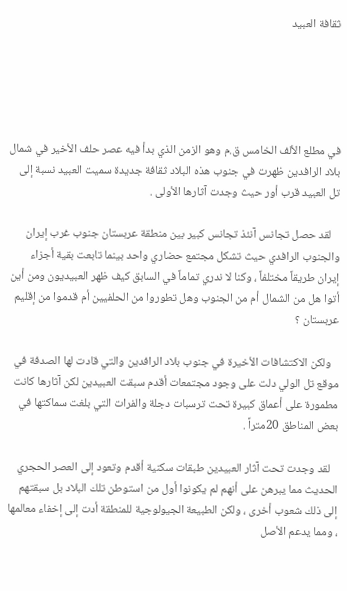ثقافة العبيد





في مطلع الألف الخامس ق.م وهو الزمن الذي بدأ فيه عصر حلف الأخير في شمال بلاد الرافدين ظهرت في جنوب هذه البلاد ثقافة جديدة سميت العبيد نسبة إلى تل العبيد قرب أور حيث وجدت آثارها الأولى .

   لقد حصل تجانس آنئذ تجانس كبير بين منطقة عربستان جنوب غرب إيران والجنوب الرافدي حيث تشكل مجتمع حضاري واحد بينما تابعت بقية أجزاء إيران طريقاً مختلفاً ، وكنا لا ندري تماماً في السابق كيف ظهر العبيديون ومن أين أتوا هل من الشمال أم من الجنوب وهل تطوروا من الحلفيين أم قدموا من إقليم عربستان ؟

   ولكن الاكتشافات الأخيرة في جنوب بلاد الرافدين والتي قادت لها الصدفة في موقع تل الولي دلت على وجود مجتمعات أقدم سبقت العبيدين لكن آثارها كانت مطمورة على أعماق كبيرة تحت ترسبات دجلة والفرات التي بلغت سماكتها في بعض المناطق 20متراً .

   لقد وجدت تحت آثار العبيدين طبقات سكنية أقدم وتعود إلى العصر الحجري الحديث مما يبرهن على أنهم لم يكونوا أول من استوطن تلك البلاد بل سبقتهم إلى ذلك شعوب أخرى ، ولكن الطبيعة الجيولوجية للمنطقة أدت إلى إخفاء معالمها ، ومما يدعم الأصل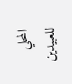المحلي للعبيدين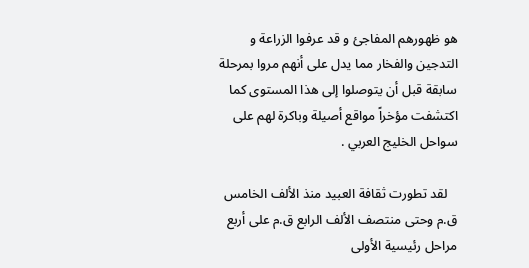هو ظهورهم المفاجئ و قد عرفوا الزراعة و التدجين والفخار مما يدل على أنهم مروا بمرحلة سابقة قبل أن يتوصلوا إلى هذا المستوى كما اكتشفت مؤخراً مواقع أصيلة وباكرة لهم على سواحل الخليج العربي .

   لقد تطورت ثقافة العبيد منذ الألف الخامس ق.م وحتى منتصف الألف الرابع ق.م على أربع مراحل رئيسية الأولى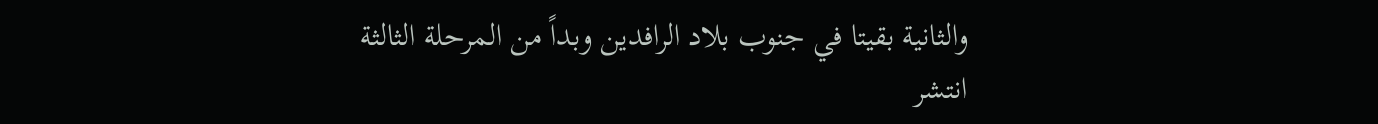والثانية بقيتا في جنوب بلاد الرافدين وبداً من المرحلة الثالثة انتشر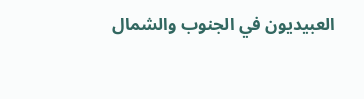العبيديون في الجنوب والشمال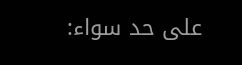على حد سواء: